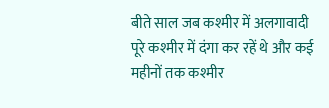बीते साल जब कश्मीर में अलगावादी पूरे कश्मीर में दंगा कर रहें थे और कई महीनों तक कश्मीर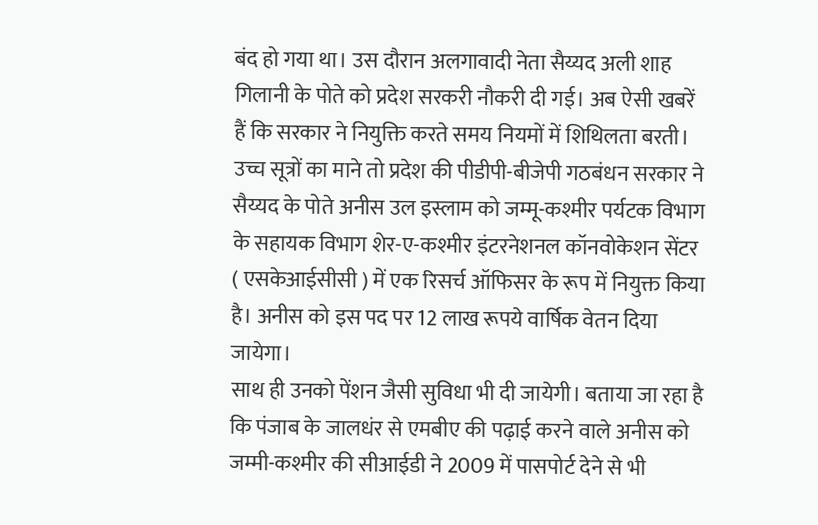बंद हो गया था। उस दौरान अलगावादी नेता सैय्यद अली शाह गिलानी के पोते को प्रदेश सरकरी नौकरी दी गई। अब ऐसी खबरें हैं कि सरकार ने नियुक्ति करते समय नियमों में शिथिलता बरती।
उच्च सूत्रों का माने तो प्रदेश की पीडीपी-बीजेपी गठबंधन सरकार ने सैय्यद के पोते अनीस उल इस्लाम को जम्मू-कश्मीर पर्यटक विभाग के सहायक विभाग शेर-ए-कश्मीर इंटरनेशनल कॉनवोकेशन सेंटर ( एसकेआईसीसी ) में एक रिसर्च ऑफिसर के रूप में नियुक्त किया है। अनीस को इस पद पर 12 लाख रूपये वार्षिक वेतन दिया जायेगा।
साथ ही उनको पेंशन जैसी सुविधा भी दी जायेगी। बताया जा रहा है कि पंजाब के जालधंर से एमबीए की पढ़ाई करने वाले अनीस को जम्मी-कश्मीर की सीआईडी ने 2009 में पासपोर्ट देने से भी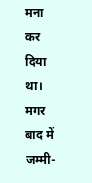मना कर दिया था। मगर बाद में जम्मी-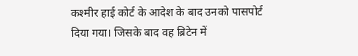कश्मीर हाई कोर्ट के आदेश के बाद उनको पासपोर्ट दिया गया। जिसके बाद वह ब्रिटेन में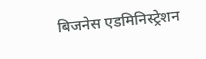बिजनेस एडमिनिस्ट्रेशन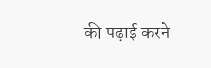की पढ़ाई करने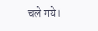चले गये।